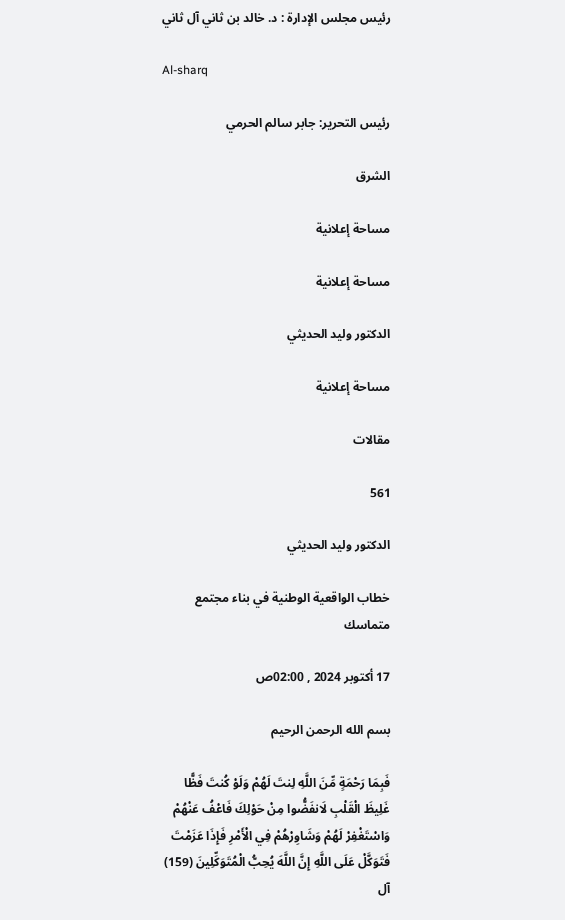رئيس مجلس الإدارة : د. خالد بن ثاني آل ثاني

Al-sharq

رئيس التحرير: جابر سالم الحرمي

الشرق

مساحة إعلانية

مساحة إعلانية

الدكتور وليد الحديثي

مساحة إعلانية

مقالات

561

الدكتور وليد الحديثي

خطاب الواقعية الوطنية في بناء مجتمع متماسك

17 أكتوبر 2024 , 02:00ص

بسم الله الرحمن الرحيم

فَبِمَا رَحْمَةٍ مِّنَ اللَّهِ لِنتَ لَهُمْ وَلَوْ كُنتَ فَظًّا غَلِيظَ الْقَلْبِ لَانفَضُّوا مِنْ حَوْلِكَ فَاعْفُ عَنْهُمْ وَاسْتَغْفِرْ لَهُمْ وَشَاوِرْهُمْ فِي الْأَمْرِ فَإِذَا عَزَمْتَ فَتَوَكَّلْ عَلَى اللَّهِ إِنَّ اللَّهَ يُحِبُّ الْمُتَوَكِّلِينَ (159) آل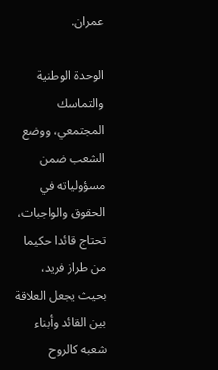عمران.

الوحدة الوطنية والتماسك المجتمعي، ووضع الشعب ضمن مسؤولياته في الحقوق والواجبات، تحتاج قائدا حكيما من طراز فريد، بحيث يجعل العلاقة بين القائد وأبناء شعبه كالروح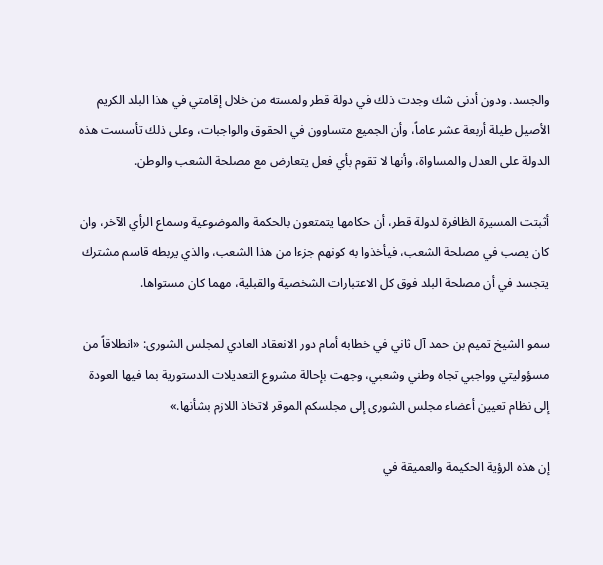والجسد. ودون أدنى شك وجدت ذلك في دولة قطر ولمسته من خلال إقامتي في هذا البلد الكريم الأصيل طيلة أربعة عشر عاماً، وأن الجميع متساوون في الحقوق والواجبات، وعلى ذلك تأسست هذه الدولة على العدل والمساواة، وأنها لا تقوم بأي فعل يتعارض مع مصلحة الشعب والوطن.

أثبتت المسيرة الظافرة لدولة قطر، أن حكامها يتمتعون بالحكمة والموضوعية وسماع الرأي الآخر، وان كان يصب في مصلحة الشعب، فيأخذوا به كونهم جزءا من هذا الشعب، والذي يربطه قاسم مشترك يتجسد في أن مصلحة البلد فوق كل الاعتبارات الشخصية والقبلية، مهما كان مستواها.

سمو الشيخ تميم بن حمد آل ثاني في خطابه أمام دور الانعقاد العادي لمجلس الشورى: «انطلاقاً من مسؤوليتي وواجبي تجاه وطني وشعبي، وجهت بإحالة مشروع التعديلات الدستورية بما فيها العودة إلى نظام تعيين أعضاء مجلس الشورى إلى مجلسكم الموقر لاتخاذ اللازم بشأنها.»

إن هذه الرؤية الحكيمة والعميقة في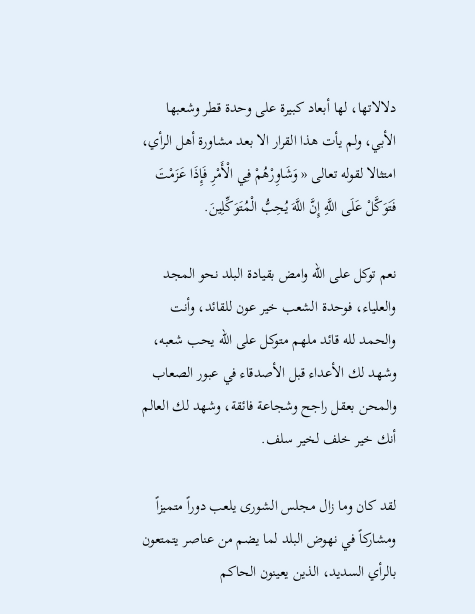دلالاتها، لها أبعاد كبيرة على وحدة قطر وشعبها الأبي، ولم يأت هذا القرار الا بعد مشاورة أهل الرأي، امتثالا لقوله تعالى « وَشَاوِرْهُمْ فِي الْأَمْرِ فَإِذَا عَزَمْتَ فَتَوَكَّلْ عَلَى اللَّهِ إِنَّ اللَّهَ يُحِبُّ الْمُتَوَكِّلِينَ.

نعم توكل على الله وامض بقيادة البلد نحو المجد والعلياء، فوحدة الشعب خير عون للقائد، وأنت والحمد لله قائد ملهم متوكل على الله يحب شعبه، وشهد لك الأعداء قبل الأصدقاء في عبور الصعاب والمحن بعقل راجح وشجاعة فائقة، وشهد لك العالم أنك خير خلف لخير سلف.

لقد كان وما زال مجلس الشورى يلعب دوراً متميزاً ومشاركاً في نهوض البلد لما يضم من عناصر يتمتعون بالرأي السديد، الذين يعينون الحاكم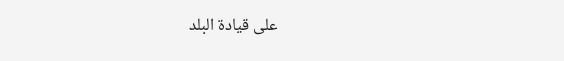على قيادة البلد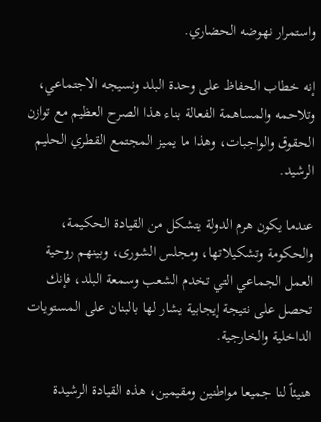واستمرار نهوضه الحضاري.

إنه خطاب الحفاظ على وحدة البلد ونسيجه الاجتماعي، وتلاحمه والمساهمة الفعالة بناء هذا الصرح العظيم مع توازن الحقوق والواجبات، وهذا ما يميز المجتمع القطري الحليم الرشيد.

عندما يكون هرم الدولة يتشكل من القيادة الحكيمة، والحكومة وتشكيلاتها، ومجلس الشورى، وبينهم روحية العمل الجماعي التي تخدم الشعب وسمعة البلد، فإنك تحصل على نتيجة إيجابية يشار لها بالبنان على المستويات الداخلية والخارجية.

هنيئاً لنا جميعا مواطنين ومقيمين، هذه القيادة الرشيدة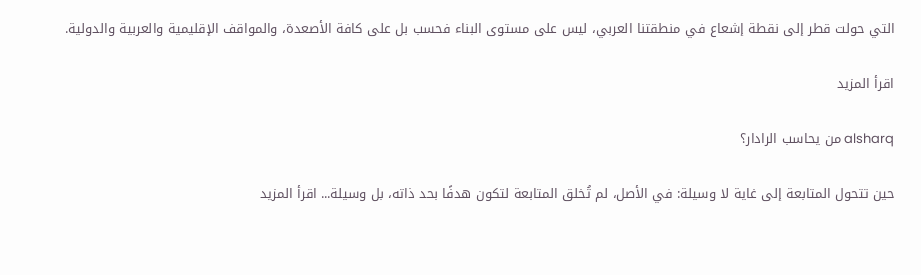التي حولت قطر إلى نقطة إشعاع في منطقتنا العربي، ليس على مستوى البناء فحسب بل على كافة الأصعدة، والمواقف الإقليمية والعربية والدولية.

اقرأ المزيد

alsharq من يحاسب الرادار؟

حين تتحول المتابعة إلى غاية لا وسيلة: في الأصل، لم تُخلق المتابعة لتكون هدفًا بحد ذاته، بل وسيلة... اقرأ المزيد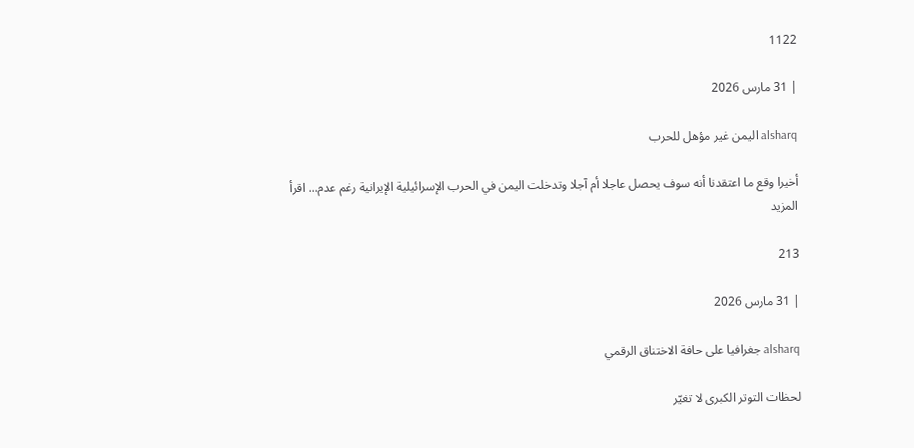1122

| 31 مارس 2026

alsharq اليمن غير مؤهل للحرب

أخيرا وقع ما اعتقدنا أنه سوف يحصل عاجلا أم آجلا وتدخلت اليمن في الحرب الإسرائيلية الإيرانية رغم عدم... اقرأ المزيد

213

| 31 مارس 2026

alsharq جغرافيا على حافة الاختناق الرقمي

لحظات التوتر الكبرى لا تغيّر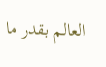العالم بقدر ما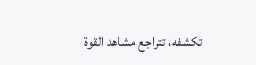تكشفه، تتراجع مشاهد القوة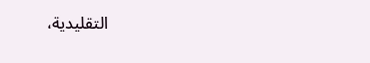التقليدية،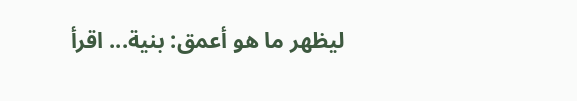ليظهر ما هو أعمق: بنية... اقرأ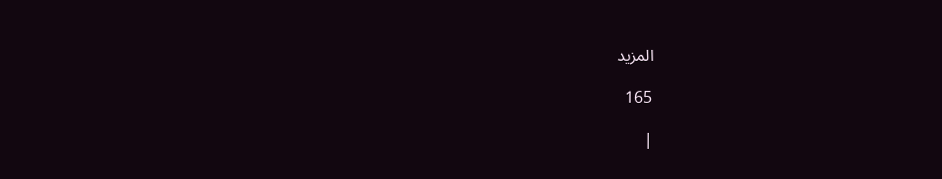المزيد

165

|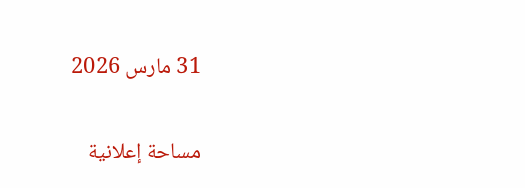31 مارس 2026

مساحة إعلانية